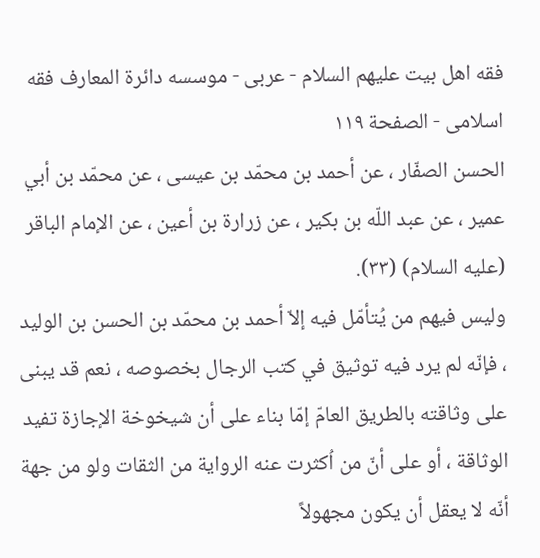فقه اهل بیت علیهم السلام - عربی - موسسه دائرة المعارف فقه اسلامی - الصفحة ١١٩
الحسن الصفّار ، عن أحمد بن محمّد بن عيسى ، عن محمّد بن أبي عمير ، عن عبد اللّه بن بكير ، عن زرارة بن أعين ، عن الإمام الباقر (عليه السلام) (٣٣).
وليس فيهم من يُتأمّل فيه إلاّ أحمد بن محمّد بن الحسن بن الوليد ، فإنّه لم يرد فيه توثيق في كتب الرجال بخصوصه ، نعم قد يبنى على وثاقته بالطريق العامّ إمّا بناء على أن شيخوخة الإجازة تفيد الوثاقة ، أو على أنّ من اُكثرت عنه الرواية من الثقات ولو من جهة أنّه لا يعقل أن يكون مجهولاً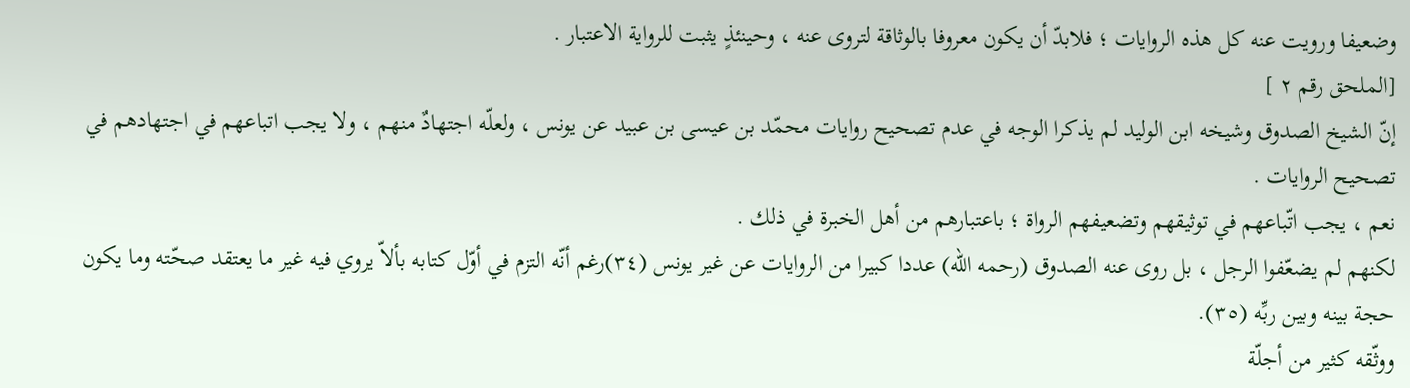وضعيفا ورويت عنه كل هذه الروايات ؛ فلابدّ أن يكون معروفا بالوثاقة لتروى عنه ، وحينئذٍ يثبت للرواية الاعتبار .
[الملحق رقم ٢ ]
إنّ الشيخ الصدوق وشيخه ابن الوليد لم يذكرا الوجه في عدم تصحيح روايات محمّد بن عيسى بن عبيد عن يونس ، ولعلّه اجتهادٌ منهم ، ولا يجب اتباعهم في اجتهادهم في تصحيح الروايات .
نعم ، يجب اتّباعهم في توثيقهم وتضعيفهم الرواة ؛ باعتبارهم من أهل الخبرة في ذلك .
لكنهم لم يضعّفوا الرجل ، بل روى عنه الصدوق (رحمه الله) عددا كبيرا من الروايات عن غير يونس (٣٤)رغم أنّه التزم في أوّل كتابه بألاّ يروي فيه غير ما يعتقد صحّته وما يكون حجة بينه وبين ربِّه (٣٥).
ووثّقه كثير من أجلّة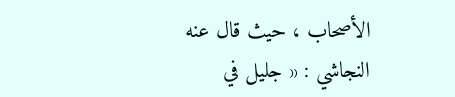الأصحاب ، حيث قال عنه النجاشي : « جليل في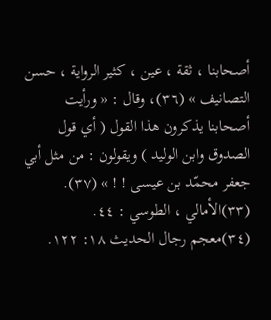أصحابنا ، ثقة ، عين ، كثير الرواية ، حسن التصانيف » (٣٦)، وقال : « ورأيت أصحابنا يذكرون هذا القول ( أي قول الصدوق وابن الوليد ) ويقولون : من مثل أبي جعفر محمّد بن عيسى ! ! » (٣٧).
(٣٣)الأمالي ، الطوسي : ٤٤.
(٣٤)معجم رجال الحديث ١٨: ١٢٢.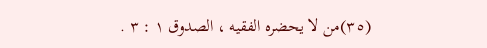(٣٥)من لا يحضره الفقيه ، الصدوق ١ : ٣ .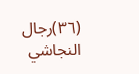(٣٦)رجال النجاشي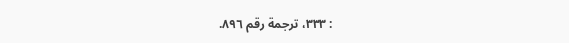: ٣٣٣، ترجمة رقم ٨٩٦.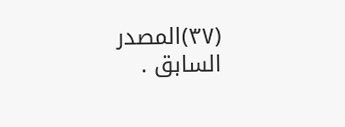(٣٧)المصدر السابق .